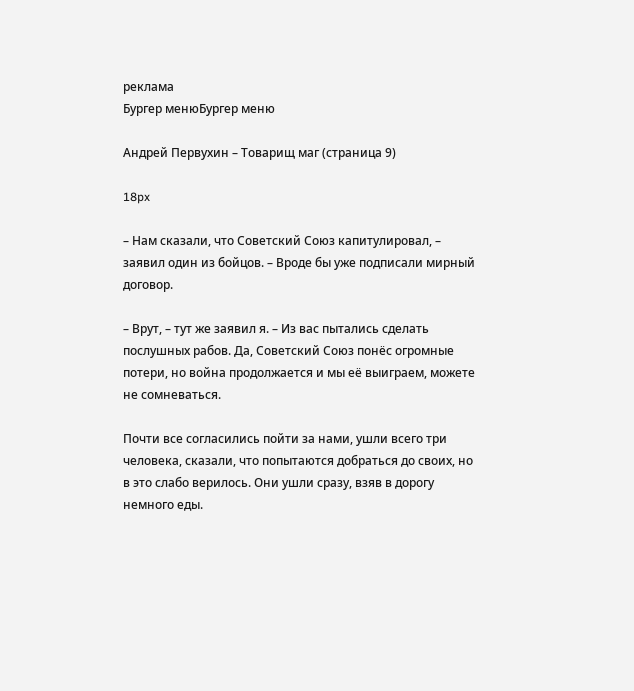реклама
Бургер менюБургер меню

Андрей Первухин – Товарищ маг (страница 9)

18px

– Нам сказали, что Советский Союз капитулировал, – заявил один из бойцов. – Вроде бы уже подписали мирный договор.

– Врут, – тут же заявил я. – Из вас пытались сделать послушных рабов. Да, Советский Союз понёс огромные потери, но война продолжается и мы её выиграем, можете не сомневаться.

Почти все согласились пойти за нами, ушли всего три человека, сказали, что попытаются добраться до своих, но в это слабо верилось. Они ушли сразу, взяв в дорогу немного еды.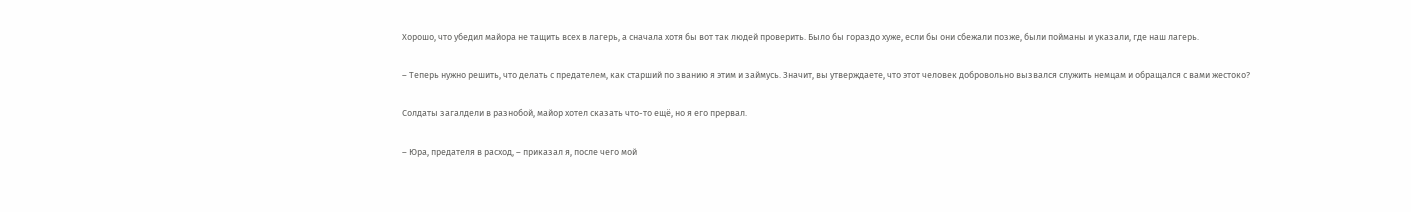Хорошо, что убедил майора не тащить всех в лагерь, а сначала хотя бы вот так людей проверить. Было бы гораздо хуже, если бы они сбежали позже, были пойманы и указали, где наш лагерь.

– Теперь нужно решить, что делать с предателем, как старший по званию я этим и займусь. Значит, вы утверждаете, что этот человек добровольно вызвался служить немцам и обращался с вами жестоко?

Солдаты загалдели в разнобой, майор хотел сказать что-то ещё, но я его прервал.

– Юра, предателя в расход, – приказал я, после чего мой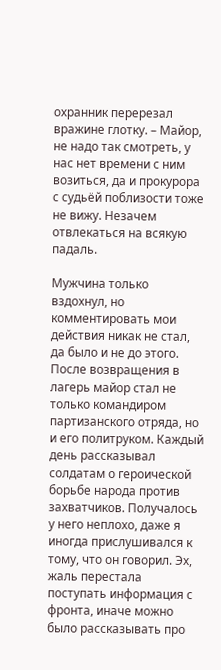охранник перерезал вражине глотку. – Майор, не надо так смотреть, у нас нет времени с ним возиться, да и прокурора с судьёй поблизости тоже не вижу. Незачем отвлекаться на всякую падаль.

Мужчина только вздохнул, но комментировать мои действия никак не стал, да было и не до этого. После возвращения в лагерь майор стал не только командиром партизанского отряда, но и его политруком. Каждый день рассказывал солдатам о героической борьбе народа против захватчиков. Получалось у него неплохо, даже я иногда прислушивался к тому, что он говорил. Эх, жаль перестала поступать информация с фронта, иначе можно было рассказывать про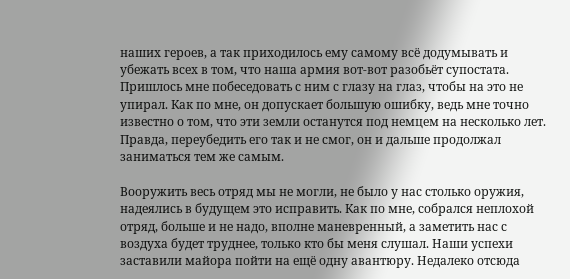наших героев, а так приходилось ему самому всё додумывать и убежать всех в том, что наша армия вот-вот разобьёт супостата. Пришлось мне побеседовать с ним с глазу на глаз, чтобы на это не упирал. Как по мне, он допускает большую ошибку, ведь мне точно известно о том, что эти земли останутся под немцем на несколько лет. Правда, переубедить его так и не смог, он и дальше продолжал заниматься тем же самым.

Вооружить весь отряд мы не могли, не было у нас столько оружия, надеялись в будущем это исправить. Как по мне, собрался неплохой отряд, больше и не надо, вполне маневренный, а заметить нас с воздуха будет труднее, только кто бы меня слушал. Наши успехи заставили майора пойти на ещё одну авантюру. Недалеко отсюда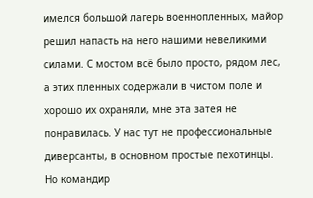имелся большой лагерь военнопленных, майор решил напасть на него нашими невеликими силами. С мостом всё было просто, рядом лес, а этих пленных содержали в чистом поле и хорошо их охраняли, мне эта затея не понравилась. У нас тут не профессиональные диверсанты, в основном простые пехотинцы. Но командир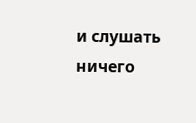и слушать ничего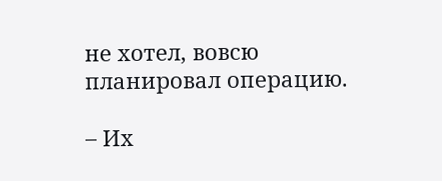не хотел, вовсю планировал операцию.

– Их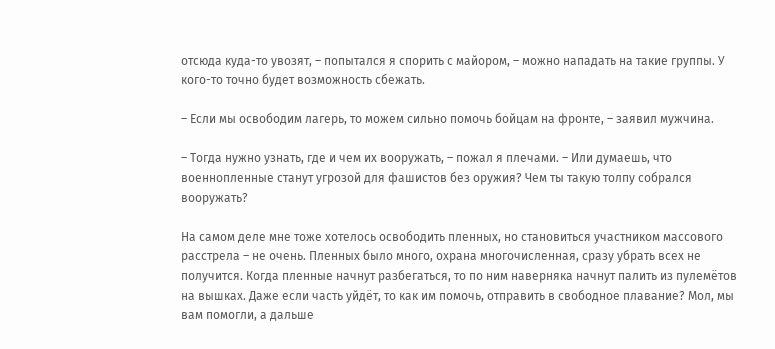отсюда куда-то увозят, – попытался я спорить с майором, – можно нападать на такие группы. У кого-то точно будет возможность сбежать.

– Если мы освободим лагерь, то можем сильно помочь бойцам на фронте, – заявил мужчина.

– Тогда нужно узнать, где и чем их вооружать, – пожал я плечами. – Или думаешь, что военнопленные станут угрозой для фашистов без оружия? Чем ты такую толпу собрался вооружать?

На самом деле мне тоже хотелось освободить пленных, но становиться участником массового расстрела – не очень. Пленных было много, охрана многочисленная, сразу убрать всех не получится. Когда пленные начнут разбегаться, то по ним наверняка начнут палить из пулемётов на вышках. Даже если часть уйдёт, то как им помочь, отправить в свободное плавание? Мол, мы вам помогли, а дальше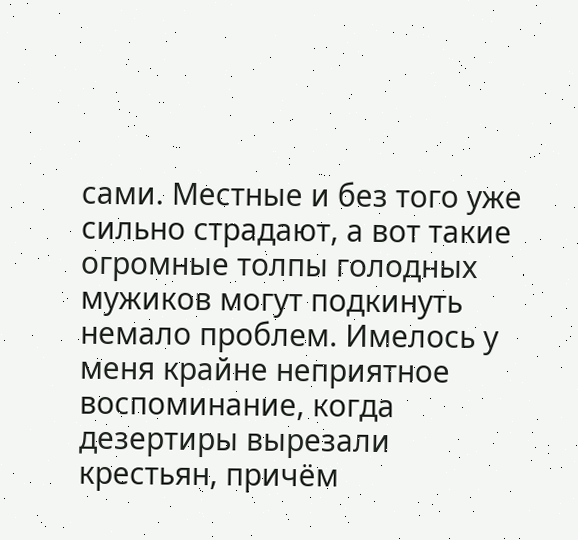сами. Местные и без того уже сильно страдают, а вот такие огромные толпы голодных мужиков могут подкинуть немало проблем. Имелось у меня крайне неприятное воспоминание, когда дезертиры вырезали крестьян, причём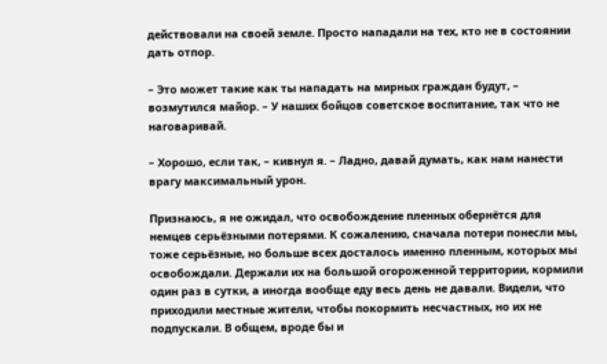действовали на своей земле. Просто нападали на тех, кто не в состоянии дать отпор.

– Это может такие как ты нападать на мирных граждан будут, – возмутился майор. – У наших бойцов советское воспитание, так что не наговаривай.

– Хорошо, если так, – кивнул я. – Ладно, давай думать, как нам нанести врагу максимальный урон.

Признаюсь, я не ожидал, что освобождение пленных обернётся для немцев серьёзными потерями. К сожалению, сначала потери понесли мы, тоже серьёзные, но больше всех досталось именно пленным, которых мы освобождали. Держали их на большой огороженной территории, кормили один раз в сутки, а иногда вообще еду весь день не давали. Видели, что приходили местные жители, чтобы покормить несчастных, но их не подпускали. В общем, вроде бы и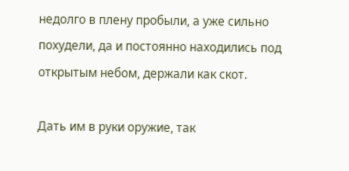недолго в плену пробыли, а уже сильно похудели, да и постоянно находились под открытым небом, держали как скот.

Дать им в руки оружие, так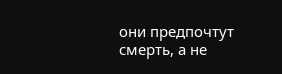они предпочтут смерть, а не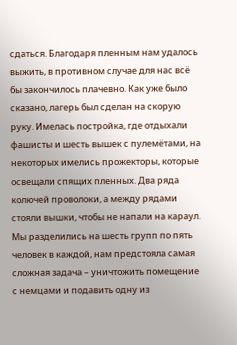сдаться. Благодаря пленным нам удалось выжить, в противном случае для нас всё бы закончилось плачевно. Как уже было сказано, лагерь был сделан на скорую руку. Имелась постройка, где отдыхали фашисты и шесть вышек с пулемётами, на некоторых имелись прожекторы, которые освещали спящих пленных. Два ряда колючей проволоки, а между рядами стояли вышки, чтобы не напали на караул. Мы разделились на шесть групп по пять человек в каждой, нам предстояла самая сложная задача – уничтожить помещение с немцами и подавить одну из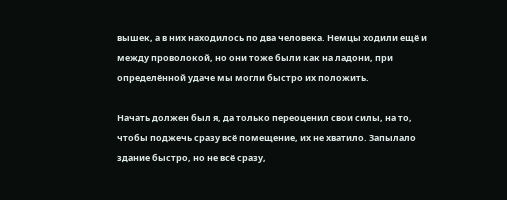вышек, а в них находилось по два человека. Немцы ходили ещё и между проволокой, но они тоже были как на ладони, при определённой удаче мы могли быстро их положить.

Начать должен был я, да только переоценил свои силы, на то, чтобы поджечь сразу всё помещение, их не хватило. Запылало здание быстро, но не всё сразу,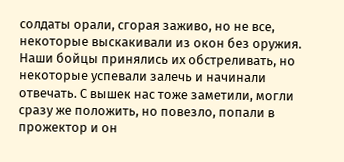солдаты орали, сгорая заживо, но не все, некоторые выскакивали из окон без оружия. Наши бойцы принялись их обстреливать, но некоторые успевали залечь и начинали отвечать. С вышек нас тоже заметили, могли сразу же положить, но повезло, попали в прожектор и он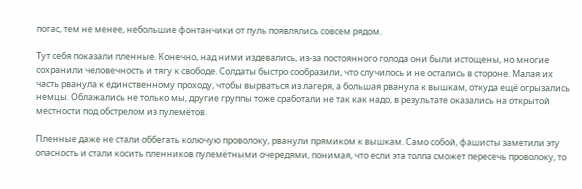погас, тем не менее, небольшие фонтанчики от пуль появлялись совсем рядом.

Тут себя показали пленные. Конечно, над ними издевались, из-за постоянного голода они были истощены, но многие сохранили человечность и тягу к свободе. Солдаты быстро сообразили, что случилось и не остались в стороне. Малая их часть рванула к единственному проходу, чтобы вырваться из лагеря, а большая рванула к вышкам, откуда ещё огрызались немцы. Облажались не только мы, другие группы тоже сработали не так как надо, в результате оказались на открытой местности под обстрелом из пулемётов.

Пленные даже не стали оббегать колючую проволоку, рванули прямиком к вышкам. Само собой, фашисты заметили эту опасность и стали косить пленников пулемётными очередями, понимая, что если эта толпа сможет пересечь проволоку, то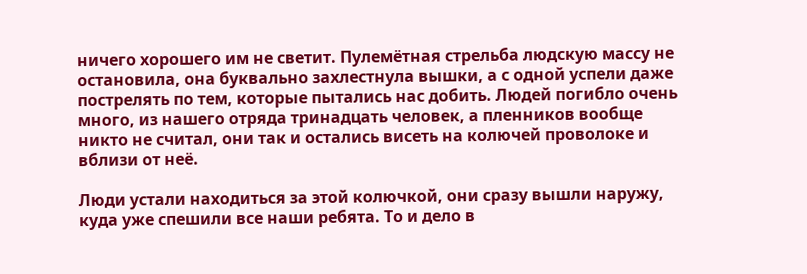ничего хорошего им не светит. Пулемётная стрельба людскую массу не остановила, она буквально захлестнула вышки, а с одной успели даже пострелять по тем, которые пытались нас добить. Людей погибло очень много, из нашего отряда тринадцать человек, а пленников вообще никто не считал, они так и остались висеть на колючей проволоке и вблизи от неё.

Люди устали находиться за этой колючкой, они сразу вышли наружу, куда уже спешили все наши ребята. То и дело в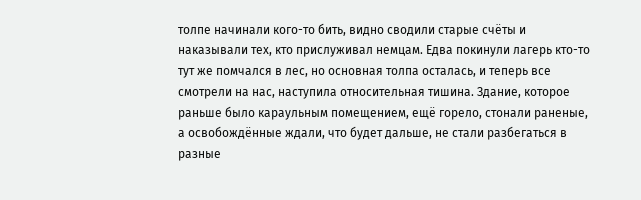толпе начинали кого-то бить, видно сводили старые счёты и наказывали тех, кто прислуживал немцам. Едва покинули лагерь кто-то тут же помчался в лес, но основная толпа осталась, и теперь все смотрели на нас, наступила относительная тишина. Здание, которое раньше было караульным помещением, ещё горело, стонали раненые, а освобождённые ждали, что будет дальше, не стали разбегаться в разные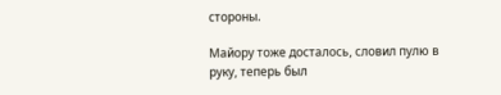стороны.

Майору тоже досталось, словил пулю в руку, теперь был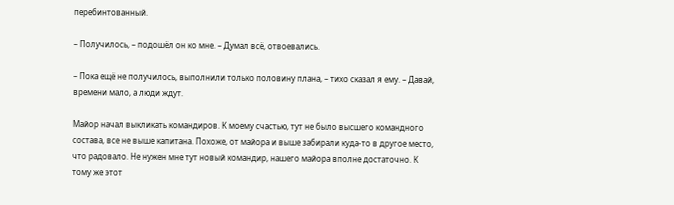перебинтованный.

– Получилось, – подошёл он ко мне. – Думал всё, отвоевались.

– Пока ещё не получилось, выполнили только половину плана, – тихо сказал я ему. – Давай, времени мало, а люди ждут.

Майор начал выкликать командиров. К моему счастью, тут не было высшего командного состава, все не выше капитана. Похоже, от майора и выше забирали куда-то в другое место, что радовало. Не нужен мне тут новый командир, нашего майора вполне достаточно. К тому же этот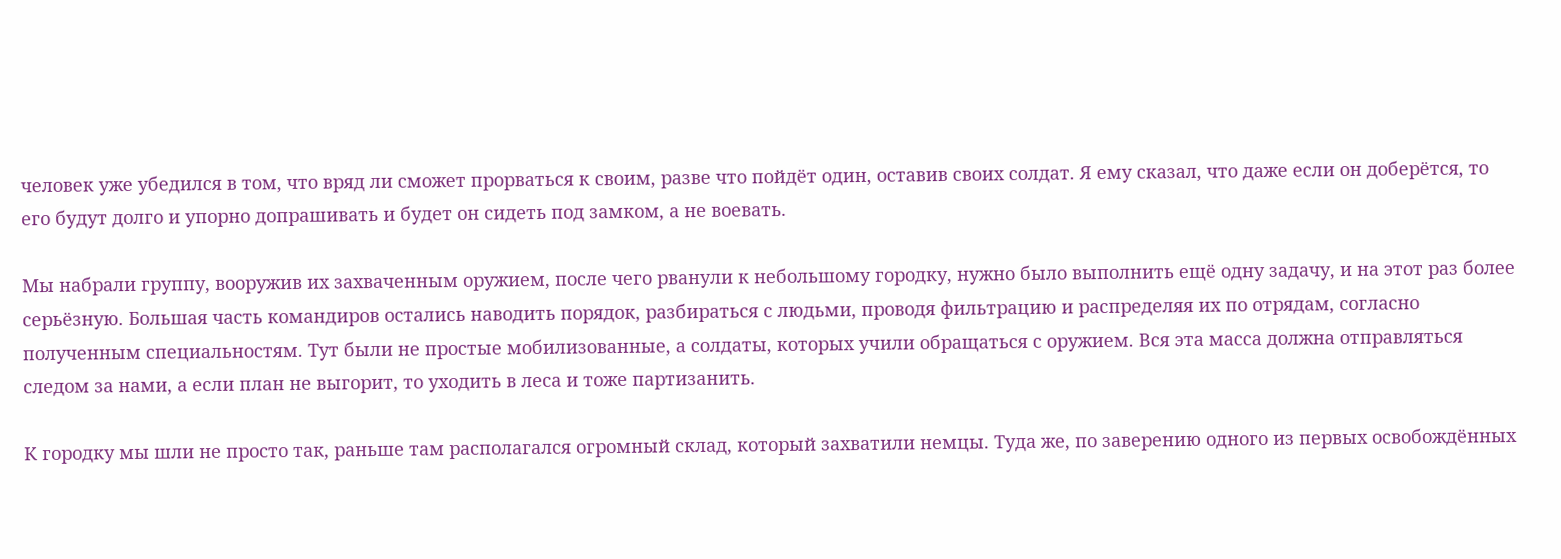человек уже убедился в том, что вряд ли сможет прорваться к своим, разве что пойдёт один, оставив своих солдат. Я ему сказал, что даже если он доберётся, то его будут долго и упорно допрашивать и будет он сидеть под замком, а не воевать.

Мы набрали группу, вооружив их захваченным оружием, после чего рванули к небольшому городку, нужно было выполнить ещё одну задачу, и на этот раз более серьёзную. Большая часть командиров остались наводить порядок, разбираться с людьми, проводя фильтрацию и распределяя их по отрядам, согласно полученным специальностям. Тут были не простые мобилизованные, а солдаты, которых учили обращаться с оружием. Вся эта масса должна отправляться следом за нами, а если план не выгорит, то уходить в леса и тоже партизанить.

К городку мы шли не просто так, раньше там располагался огромный склад, который захватили немцы. Туда же, по заверению одного из первых освобождённых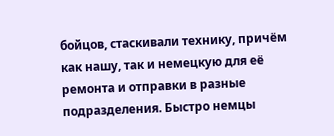бойцов, стаскивали технику, причём как нашу, так и немецкую для её ремонта и отправки в разные подразделения. Быстро немцы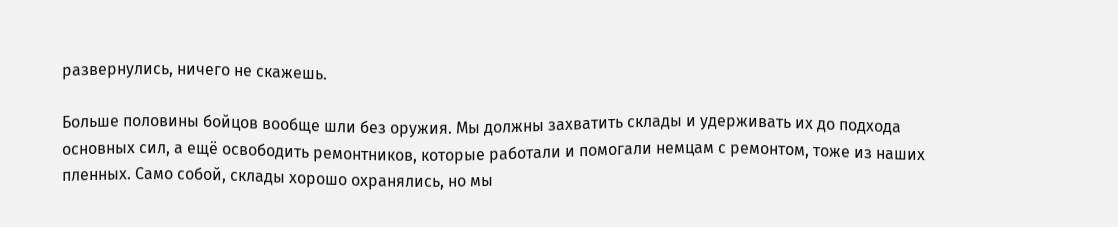развернулись, ничего не скажешь.

Больше половины бойцов вообще шли без оружия. Мы должны захватить склады и удерживать их до подхода основных сил, а ещё освободить ремонтников, которые работали и помогали немцам с ремонтом, тоже из наших пленных. Само собой, склады хорошо охранялись, но мы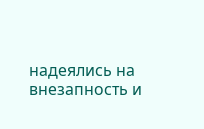надеялись на внезапность и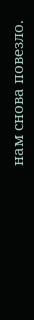нам снова повезло.